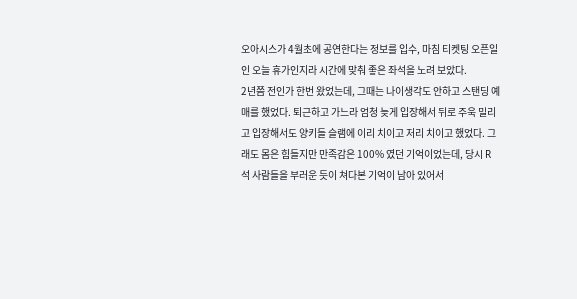오아시스가 4월초에 공연한다는 정보를 입수, 마침 티켓팅 오픈일인 오늘 휴가인지라 시간에 맞춰 좋은 좌석을 노려 보았다.
2년쯤 전인가 한번 왔었는데, 그때는 나이생각도 안하고 스탠딩 예매를 했었다. 퇴근하고 가느라 엄청 늦게 입장해서 뒤로 주욱 밀리고 입장해서도 양키들 슬램에 이리 치이고 저리 치이고 했었다. 그래도 몸은 힘들지만 만족감은 100% 였던 기억이었는데, 당시 R 석 사람들을 부러운 듯이 쳐다본 기억이 남아 있어서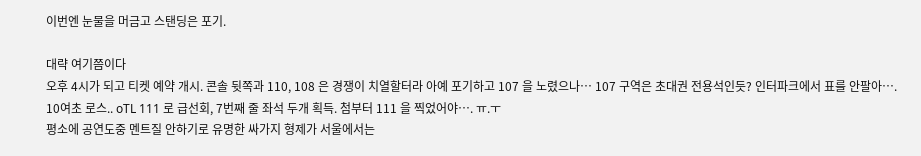이번엔 눈물을 머금고 스탠딩은 포기.

대략 여기쯤이다
오후 4시가 되고 티켓 예약 개시. 콘솔 뒷쪽과 110, 108 은 경쟁이 치열할터라 아예 포기하고 107 을 노렸으나… 107 구역은 초대권 전용석인듯? 인터파크에서 표를 안팔아…. 10여초 로스.. oTL 111 로 급선회, 7번째 줄 좌석 두개 획득. 첨부터 111 을 찍었어야…. ㅠ.ㅜ
평소에 공연도중 멘트질 안하기로 유명한 싸가지 형제가 서울에서는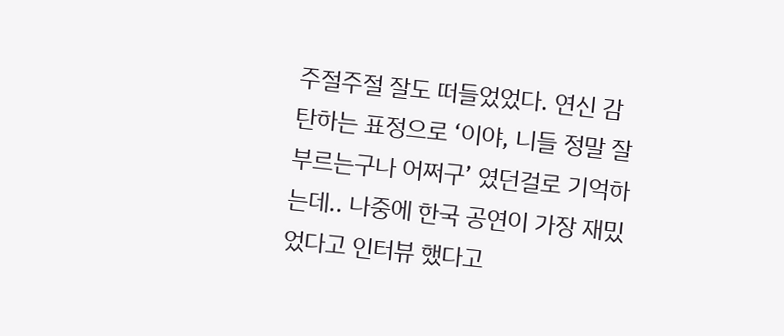주절주절 잘도 떠들었었다. 연신 감탄하는 표정으로 ‘이야, 니들 정말 잘부르는구나 어쩌구’ 였던걸로 기억하는데.. 나중에 한국 공연이 가장 재밌었다고 인터뷰 했다고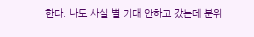한다. 나도 사실 별 기대 안하고 갔는데 분위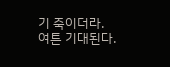기 죽이더라.
여튼 기대된다.